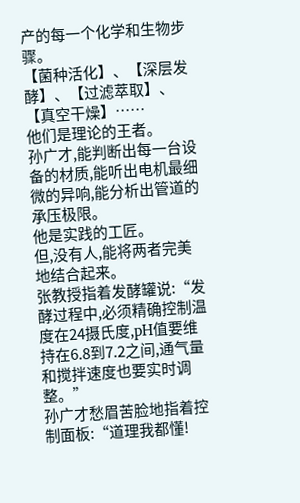产的每一个化学和生物步骤。
【菌种活化】、【深层发酵】、【过滤萃取】、【真空干燥】……
他们是理论的王者。
孙广才,能判断出每一台设备的材质,能听出电机最细微的异响,能分析出管道的承压极限。
他是实践的工匠。
但,没有人,能将两者完美地结合起来。
张教授指着发酵罐说:“发酵过程中,必须精确控制温度在24摄氏度,pH值要维持在6.8到7.2之间,通气量和搅拌速度也要实时调整。”
孙广才愁眉苦脸地指着控制面板:“道理我都懂!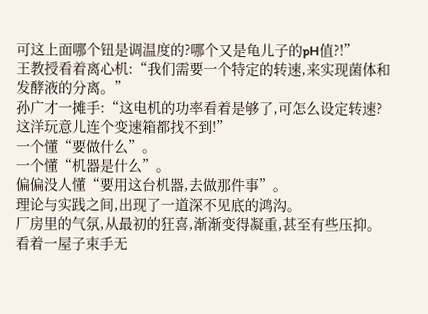可这上面哪个钮是调温度的?哪个又是龟儿子的pH值?!”
王教授看着离心机:“我们需要一个特定的转速,来实现菌体和发酵液的分离。”
孙广才一摊手:“这电机的功率看着是够了,可怎么设定转速?这洋玩意儿连个变速箱都找不到!”
一个懂“要做什么”。
一个懂“机器是什么”。
偏偏没人懂“要用这台机器,去做那件事”。
理论与实践之间,出现了一道深不见底的鸿沟。
厂房里的气氛,从最初的狂喜,渐渐变得凝重,甚至有些压抑。
看着一屋子束手无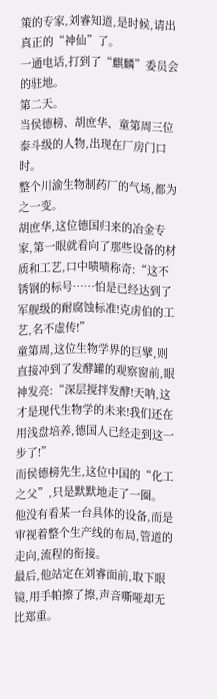策的专家,刘睿知道,是时候,请出真正的“神仙”了。
一通电话,打到了“麒麟”委员会的驻地。
第二天。
当侯德榜、胡庶华、童第周三位泰斗级的人物,出现在厂房门口时。
整个川渝生物制药厂的气场,都为之一变。
胡庶华,这位德国归来的冶金专家,第一眼就看向了那些设备的材质和工艺,口中啧啧称奇:“这不锈钢的标号……怕是已经达到了军舰级的耐腐蚀标准!克虏伯的工艺,名不虚传!”
童第周,这位生物学界的巨擘,则直接冲到了发酵罐的观察窗前,眼神发亮:“深层搅拌发酵!天呐,这才是现代生物学的未来!我们还在用浅盘培养,德国人已经走到这一步了!”
而侯德榜先生,这位中国的“化工之父”,只是默默地走了一圈。
他没有看某一台具体的设备,而是审视着整个生产线的布局,管道的走向,流程的衔接。
最后,他站定在刘睿面前,取下眼镜,用手帕擦了擦,声音嘶哑却无比郑重。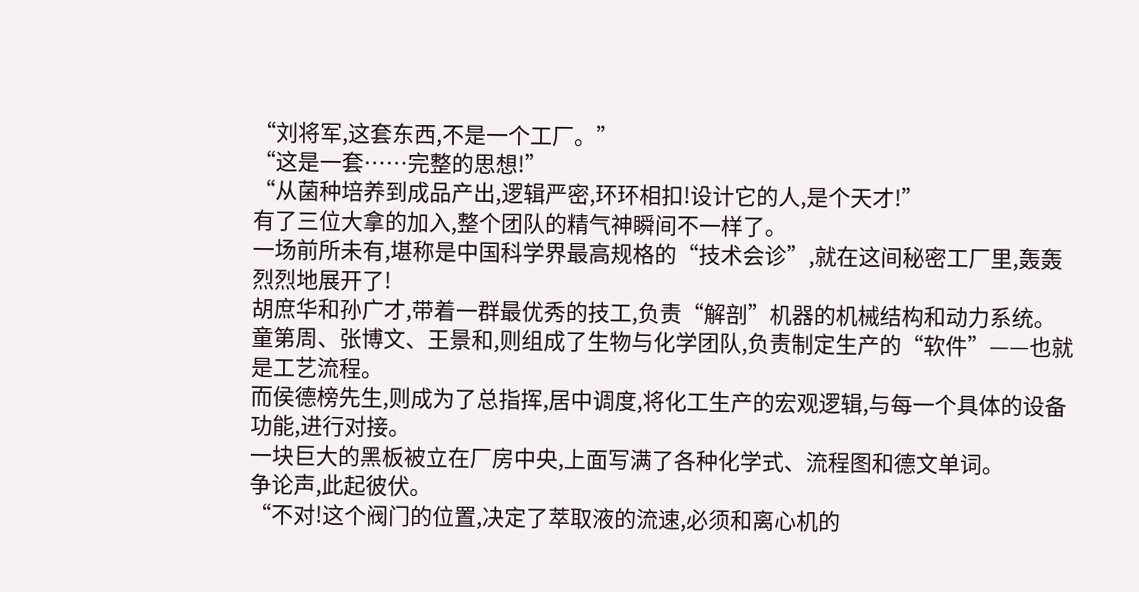“刘将军,这套东西,不是一个工厂。”
“这是一套……完整的思想!”
“从菌种培养到成品产出,逻辑严密,环环相扣!设计它的人,是个天才!”
有了三位大拿的加入,整个团队的精气神瞬间不一样了。
一场前所未有,堪称是中国科学界最高规格的“技术会诊”,就在这间秘密工厂里,轰轰烈烈地展开了!
胡庶华和孙广才,带着一群最优秀的技工,负责“解剖”机器的机械结构和动力系统。
童第周、张博文、王景和,则组成了生物与化学团队,负责制定生产的“软件”——也就是工艺流程。
而侯德榜先生,则成为了总指挥,居中调度,将化工生产的宏观逻辑,与每一个具体的设备功能,进行对接。
一块巨大的黑板被立在厂房中央,上面写满了各种化学式、流程图和德文单词。
争论声,此起彼伏。
“不对!这个阀门的位置,决定了萃取液的流速,必须和离心机的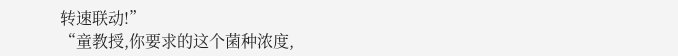转速联动!”
“童教授,你要求的这个菌种浓度,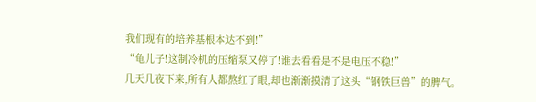我们现有的培养基根本达不到!”
“龟儿子!这制冷机的压缩泵又停了!谁去看看是不是电压不稳!”
几天几夜下来,所有人都熬红了眼,却也渐渐摸清了这头“钢铁巨兽”的脾气。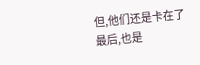但,他们还是卡在了最后,也是